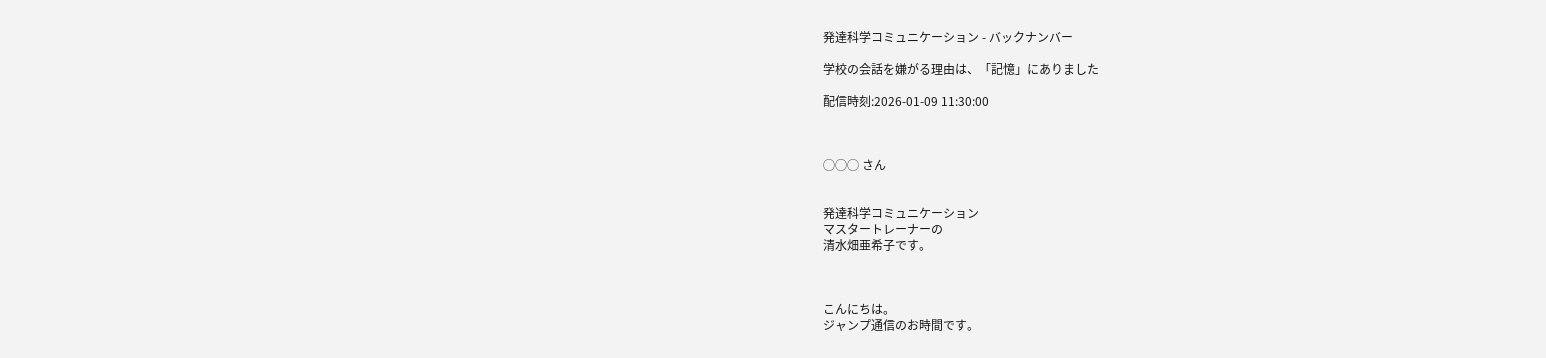発達科学コミュニケーション - バックナンバー

学校の会話を嫌がる理由は、「記憶」にありました

配信時刻:2026-01-09 11:30:00



◯◯◯ さん


発達科学コミュニケーション
マスタートレーナーの
清水畑亜希子です。



こんにちは。
ジャンプ通信のお時間です。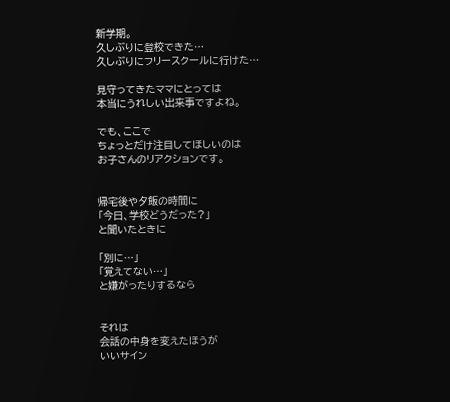新学期。
久しぶりに登校できた…
久しぶりにフリースクールに行けた…

見守ってきたママにとっては
本当にうれしい出来事ですよね。

でも、ここで
ちょっとだけ注目してほしいのは
お子さんのリアクションです。


帰宅後や夕飯の時間に
「今日、学校どうだった?」
と聞いたときに

「別に…」
「覚えてない…」
と嫌がったりするなら


それは
会話の中身を変えたほうが
いいサイン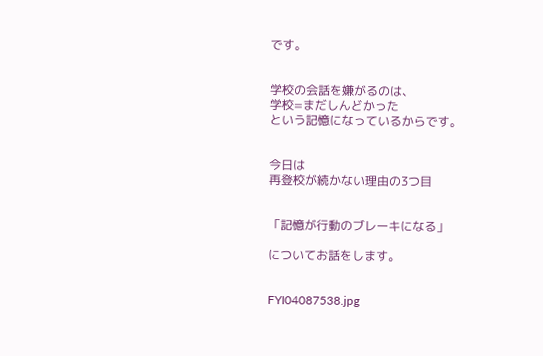です。


学校の会話を嫌がるのは、
学校=まだしんどかった
という記憶になっているからです。


今日は
再登校が続かない理由の3つ目


「記憶が行動のブレーキになる」

についてお話をします。


FYI04087538.jpg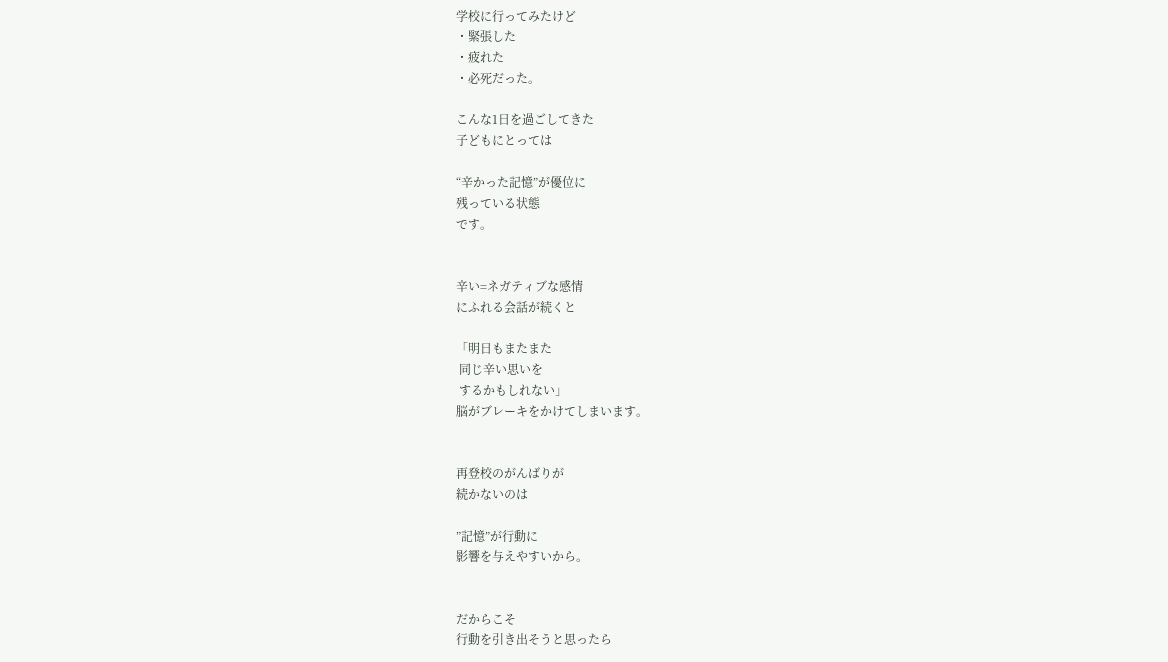学校に行ってみたけど
・緊張した
・疲れた
・必死だった。

こんな1日を過ごしてきた
子どもにとっては

“辛かった記憶”が優位に
残っている状態
です。


辛い=ネガティブな感情
にふれる会話が続くと

「明日もまたまた
 同じ辛い思いを
 するかもしれない」
脳がブレーキをかけてしまいます。


再登校のがんばりが
続かないのは

”記憶”が行動に
影響を与えやすいから。


だからこそ
行動を引き出そうと思ったら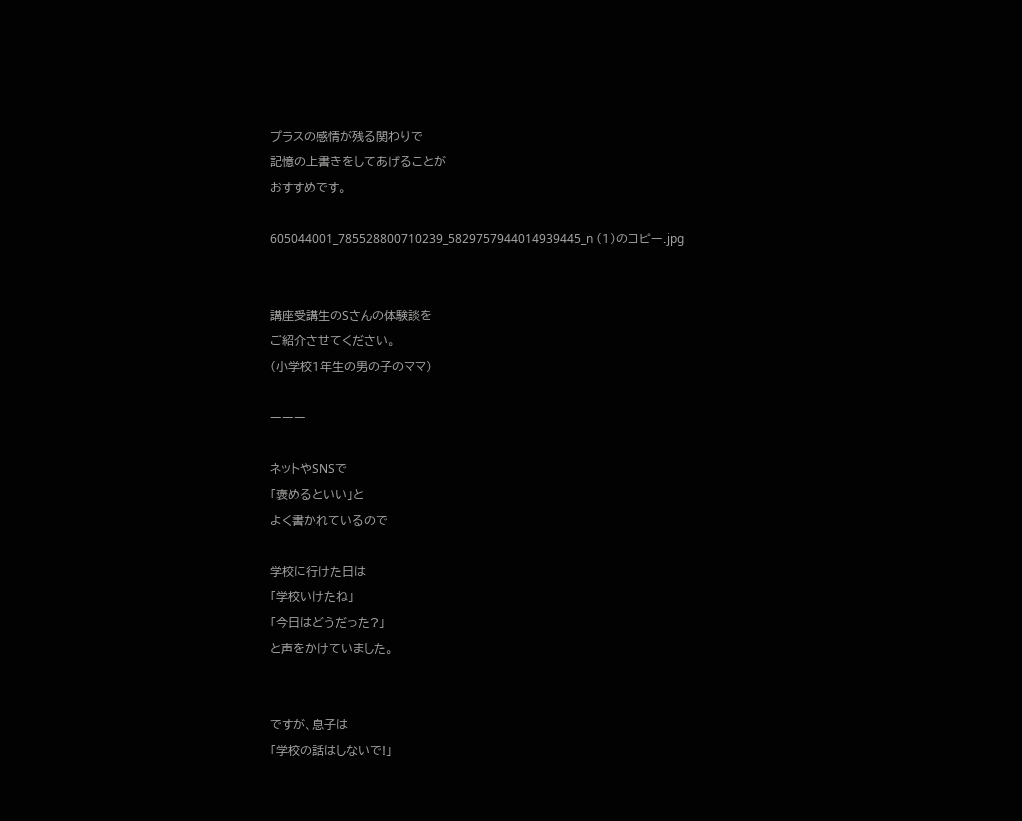プラスの感情が残る関わりで
記憶の上書きをしてあげることが
おすすめです。

605044001_785528800710239_5829757944014939445_n (1)のコピー.jpg


講座受講生のSさんの体験談を
ご紹介させてください。
(小学校1年生の男の子のママ)

ーーー

ネットやSNSで
「褒めるといい」と
よく書かれているので

学校に行けた日は
「学校いけたね」
「今日はどうだった?」
と声をかけていました。


ですが、息子は
「学校の話はしないで!」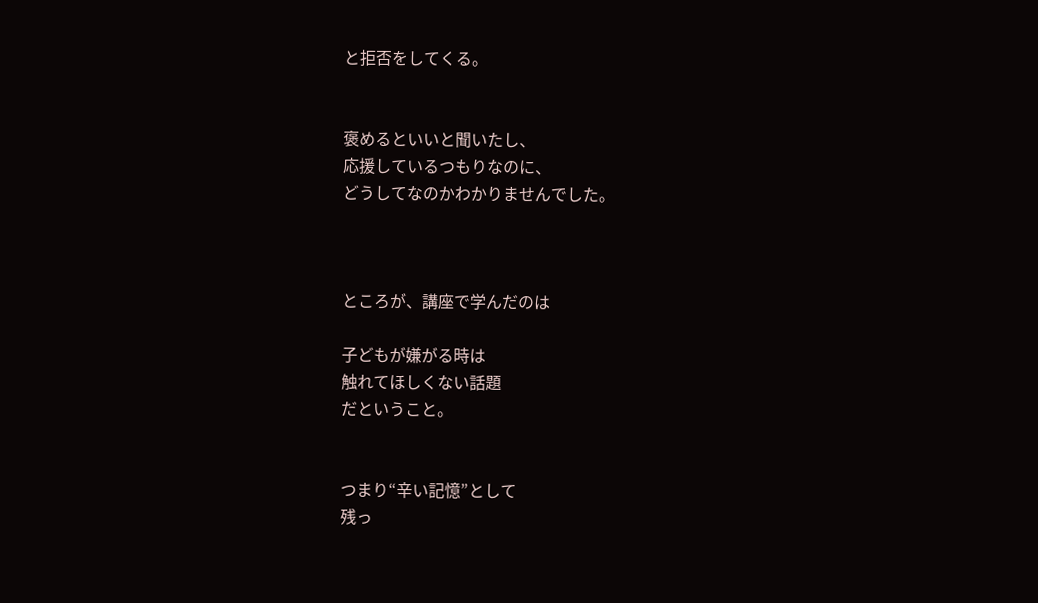と拒否をしてくる。


褒めるといいと聞いたし、
応援しているつもりなのに、
どうしてなのかわかりませんでした。



ところが、講座で学んだのは

子どもが嫌がる時は
触れてほしくない話題
だということ。


つまり“辛い記憶”として
残っ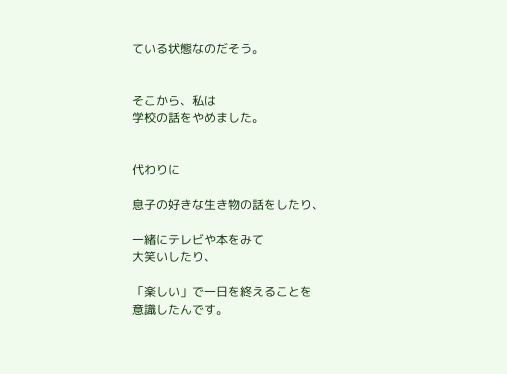ている状態なのだそう。


そこから、私は
学校の話をやめました。


代わりに

息子の好きな生き物の話をしたり、

一緒にテレビや本をみて
大笑いしたり、

「楽しい」で一日を終えることを
意識したんです。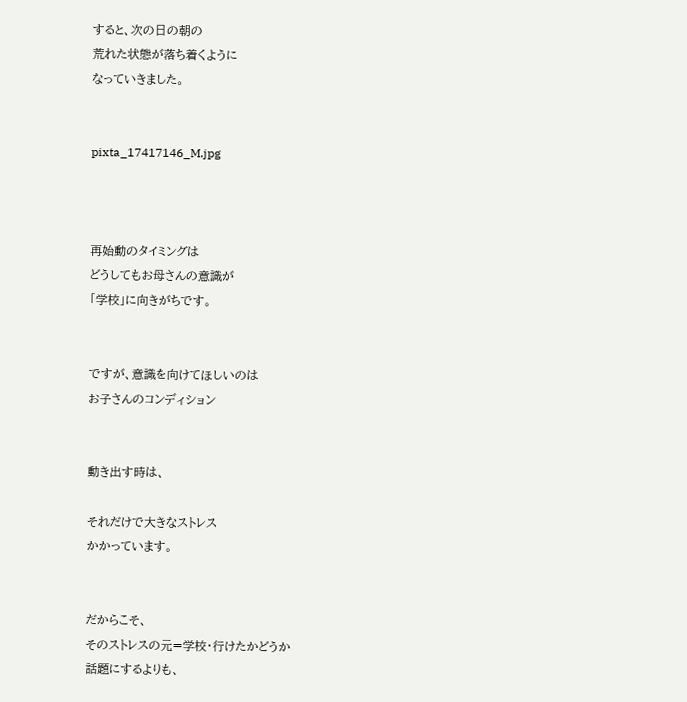すると、次の日の朝の
荒れた状態が落ち着くように
なっていきました。


pixta_17417146_M.jpg



再始動のタイミングは
どうしてもお母さんの意識が
「学校」に向きがちです。


ですが、意識を向けてほしいのは
お子さんのコンディション


動き出す時は、

それだけで大きなストレス
かかっています。


だからこそ、
そのストレスの元=学校・行けたかどうか
話題にするよりも、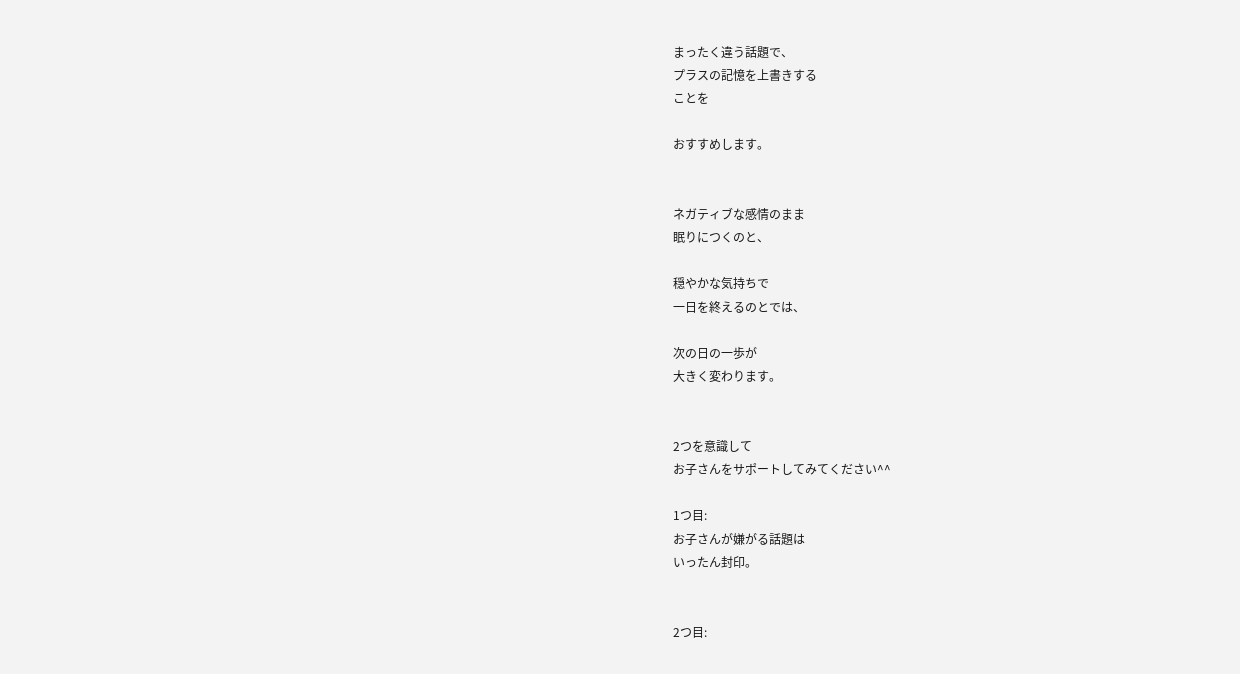まったく違う話題で、
プラスの記憶を上書きする
ことを

おすすめします。


ネガティブな感情のまま
眠りにつくのと、

穏やかな気持ちで
一日を終えるのとでは、

次の日の一歩が
大きく変わります。


2つを意識して
お子さんをサポートしてみてください^^

1つ目:
お子さんが嫌がる話題は
いったん封印。


2つ目: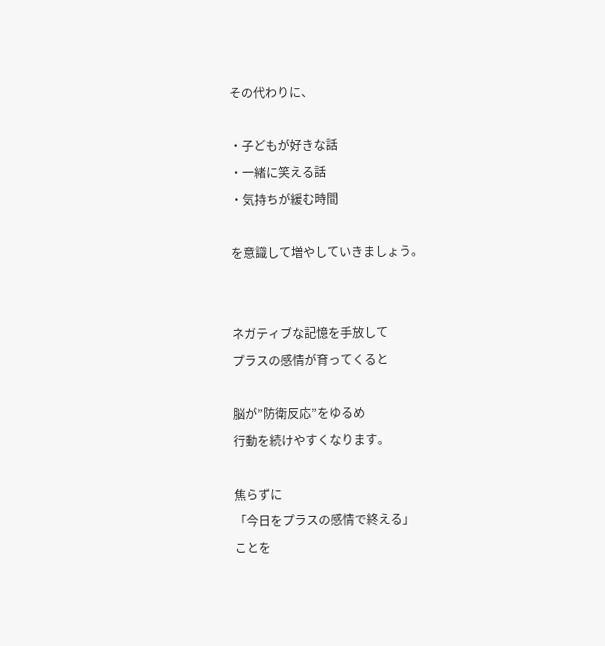その代わりに、

・子どもが好きな話
・一緒に笑える話
・気持ちが緩む時間

を意識して増やしていきましょう。


ネガティブな記憶を手放して
プラスの感情が育ってくると

脳が”防衛反応”をゆるめ
行動を続けやすくなります。

焦らずに
「今日をプラスの感情で終える」
ことを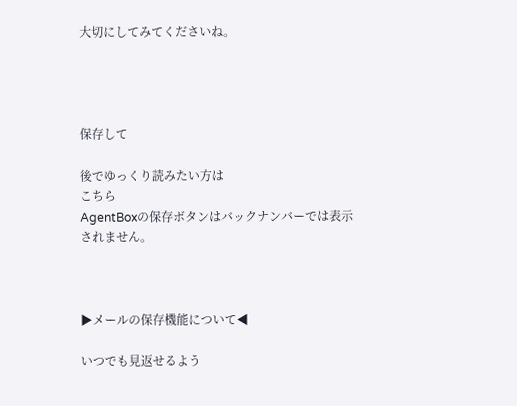大切にしてみてくださいね。




保存して

後でゆっくり読みたい方は
こちら
AgentBoxの保存ボタンはバックナンバーでは表示されません。



▶メールの保存機能について◀

いつでも見返せるよう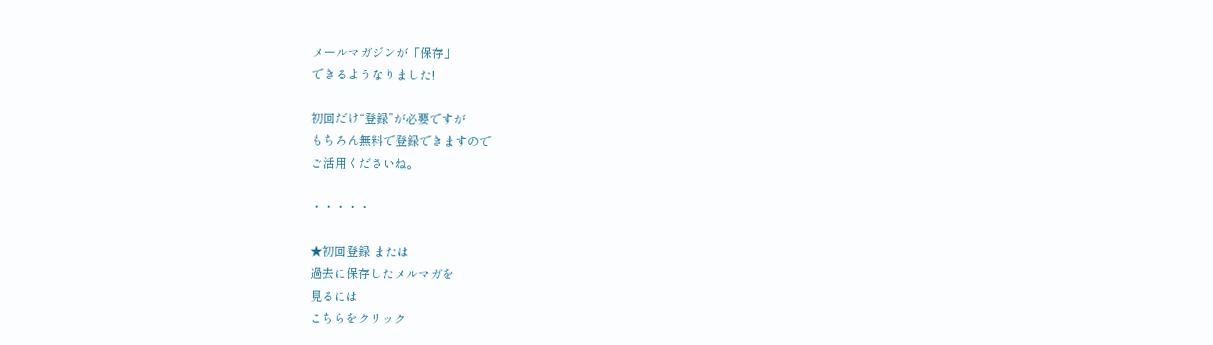メールマガジンが「保存」
できるようなりました!

初回だけ“登録”が必要ですが
もちろん無料で登録できますので
ご活用くださいね。

・・・・・

★初回登録 または
過去に保存したメルマガを
見るには
こちらをクリック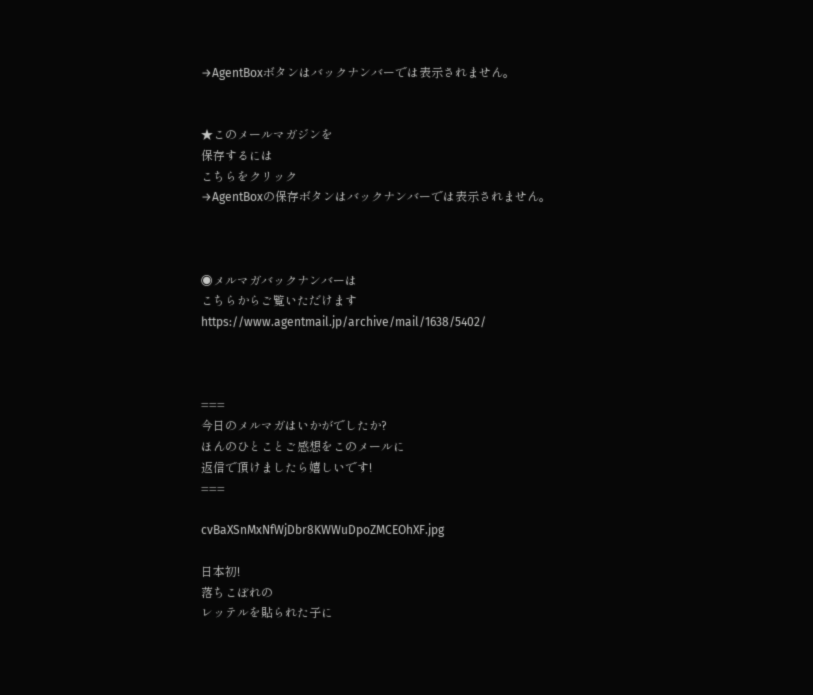→AgentBoxボタンはバックナンバーでは表示されません。


★このメールマガジンを
保存するには
こちらをクリック
→AgentBoxの保存ボタンはバックナンバーでは表示されません。



◉メルマガバックナンバーは
こちらからご覧いただけます
https://www.agentmail.jp/archive/mail/1638/5402/



===
今日のメルマガはいかがでしたか?
ほんのひとことご感想をこのメールに
返信で頂けましたら嬉しいです!
===

cvBaXSnMxNfWjDbr8KWWuDpoZMCEOhXF.jpg

日本初!
落ちこぼれの
レッテルを貼られた子に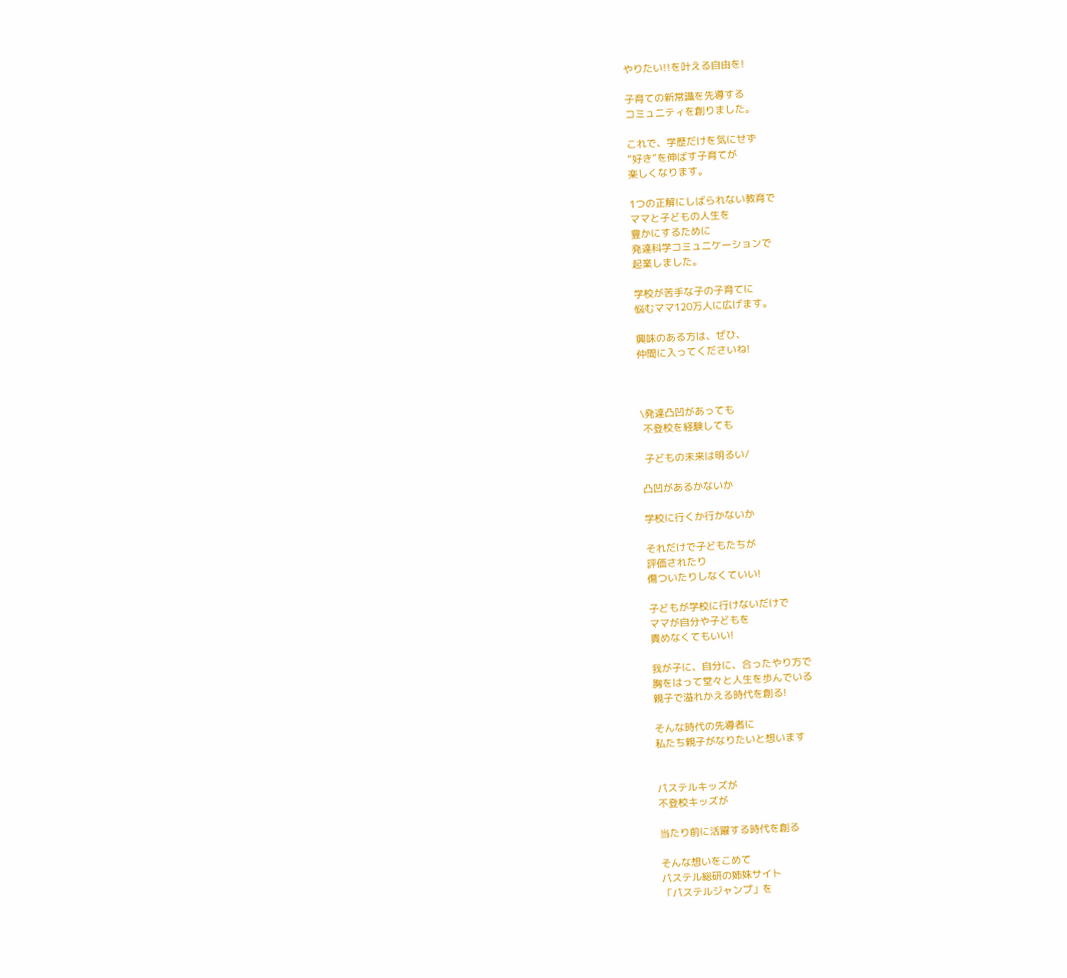やりたい!!を叶える自由を!

子育ての新常識を先導する
コミュニティを創りました。

これで、学歴だけを気にせず
”好き”を伸ばす子育てが
楽しくなります。

1つの正解にしばられない教育で
ママと子どもの人生を
豊かにするために
発達科学コミュニケーションで
起業しました。

学校が苦手な子の子育てに
悩むママ120万人に広げます。

興味のある方は、ぜひ、
仲間に入ってくださいね!



\発達凸凹があっても
 不登校を経験しても

 子どもの未来は明るい/

凸凹があるかないか

学校に行くか行かないか

それだけで子どもたちが
評価されたり
傷ついたりしなくていい!

子どもが学校に行けないだけで
ママが自分や子どもを
責めなくてもいい!

我が子に、自分に、合ったやり方で
胸をはって堂々と人生を歩んでいる
親子で溢れかえる時代を創る!

そんな時代の先導者に
私たち親子がなりたいと想います


パステルキッズが
不登校キッズが

当たり前に活躍する時代を創る

そんな想いをこめて
パステル総研の姉妹サイト
「パステルジャンプ」を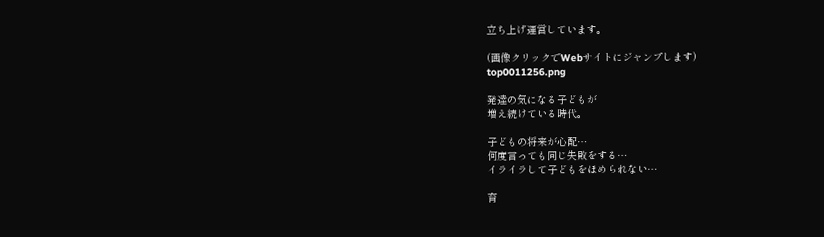立ち上げ運営しています。

(画像クリックでWebサイトにジャンプします)
top0011256.png

発達の気になる子どもが
増え続けている時代。

子どもの将来が心配…
何度言っても同じ失敗をする…
イライラして子どもをほめられない…

育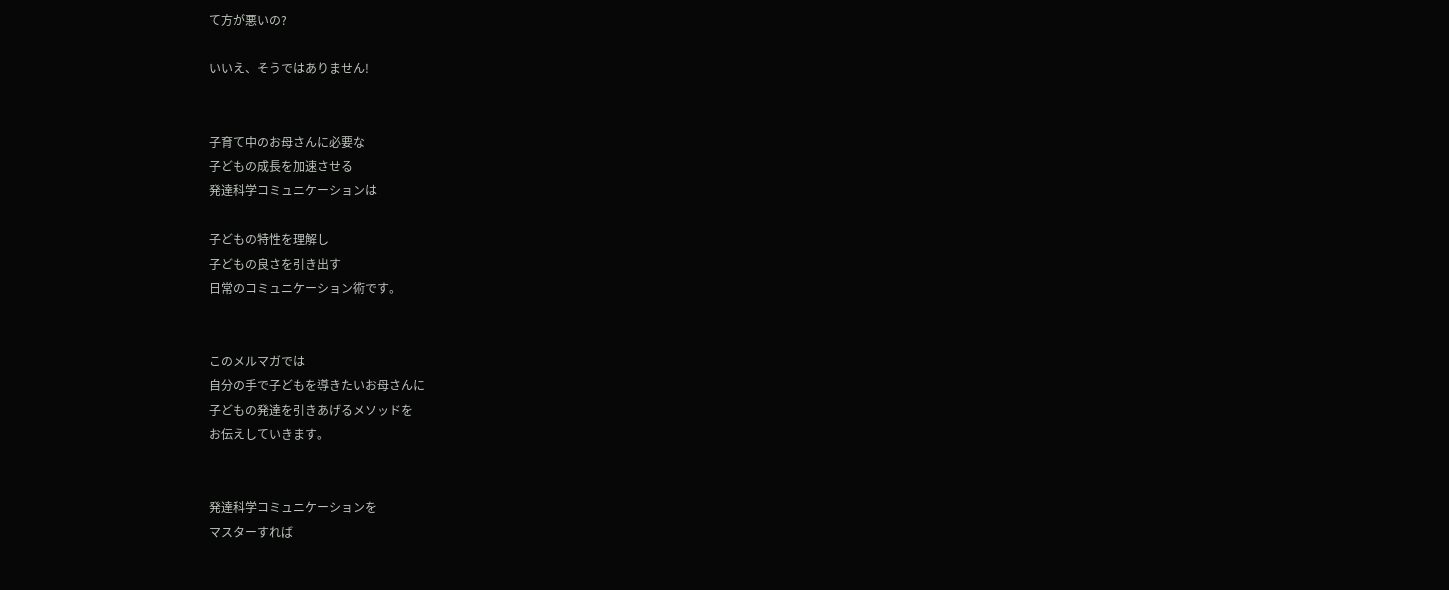て方が悪いの?

いいえ、そうではありません!


子育て中のお母さんに必要な
子どもの成長を加速させる
発達科学コミュニケーションは

子どもの特性を理解し
子どもの良さを引き出す
日常のコミュニケーション術です。


このメルマガでは
自分の手で子どもを導きたいお母さんに
子どもの発達を引きあげるメソッドを
お伝えしていきます。


発達科学コミュニケーションを
マスターすれば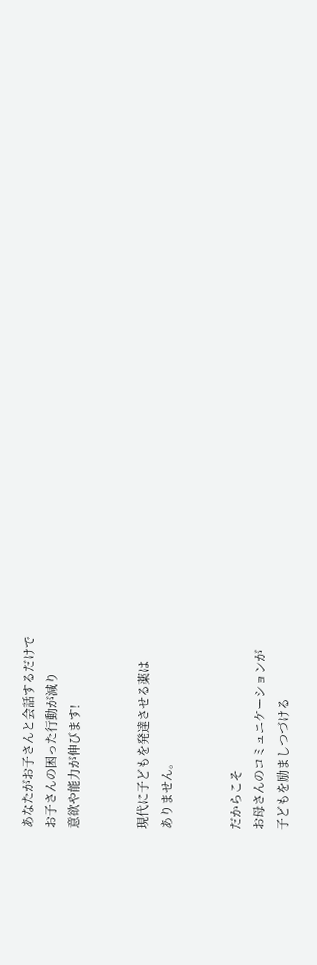あなたがお子さんと会話するだけで
お子さんの困った行動が減り
意欲や能力が伸びます!


現代に子どもを発達させる薬は
ありません。


だからこそ
お母さんのコミュニケーションが
子どもを励ましつづける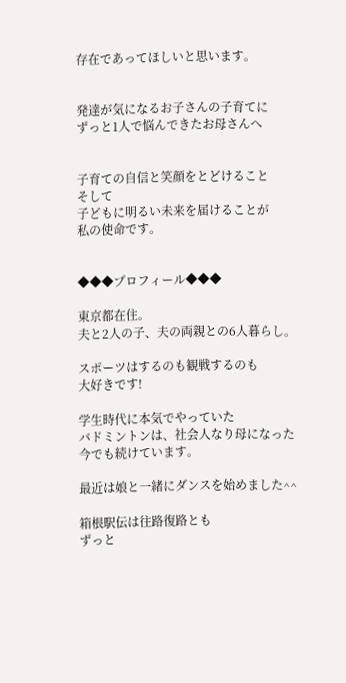存在であってほしいと思います。


発達が気になるお子さんの子育てに
ずっと1人で悩んできたお母さんへ


子育ての自信と笑顔をとどけること
そして
子どもに明るい未来を届けることが
私の使命です。


◆◆◆プロフィール◆◆◆

東京都在住。
夫と2人の子、夫の両親との6人暮らし。

スポーツはするのも観戦するのも
大好きです!

学生時代に本気でやっていた
バドミントンは、社会人なり母になった
今でも続けています。

最近は娘と一緒にダンスを始めました^^

箱根駅伝は往路復路とも
ずっと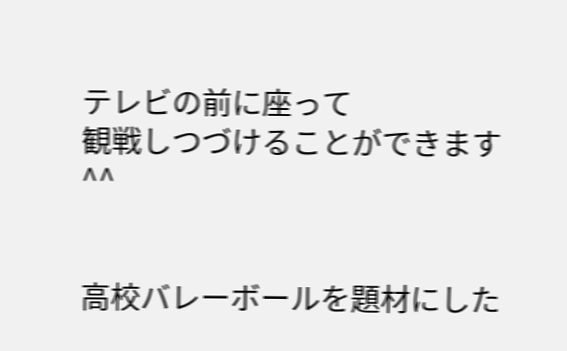テレビの前に座って
観戦しつづけることができます^^


高校バレーボールを題材にした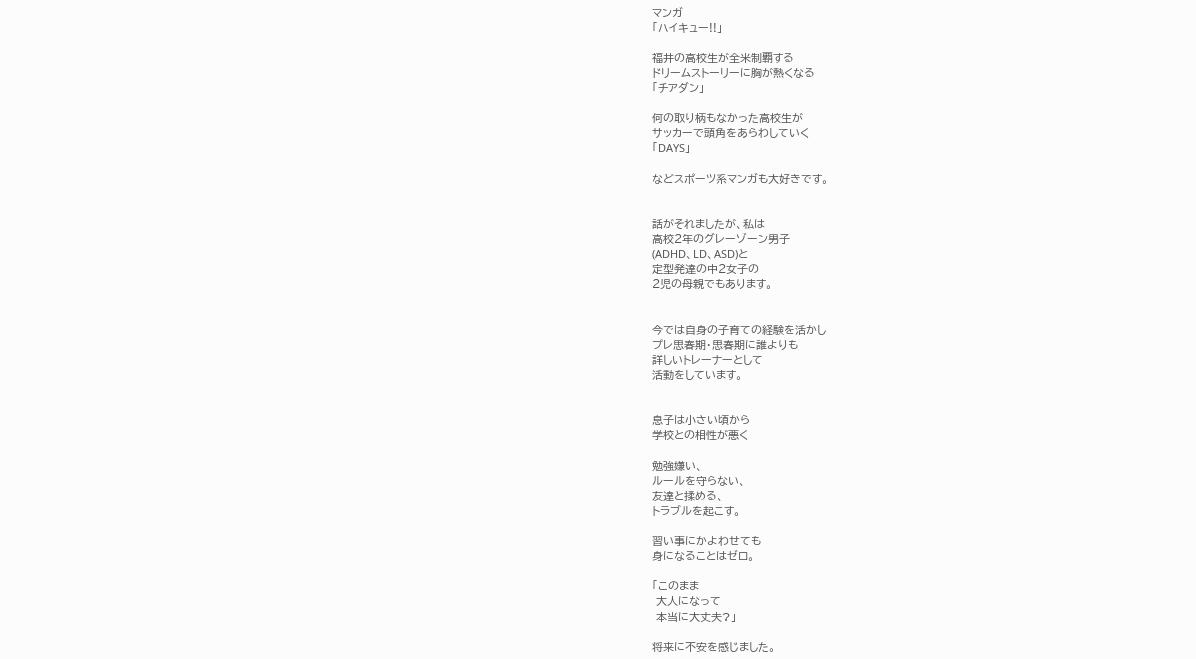マンガ
「ハイキュー!!」

福井の高校生が全米制覇する
ドリームストーリーに胸が熱くなる
「チアダン」

何の取り柄もなかった高校生が
サッカーで頭角をあらわしていく
「DAYS」

などスポーツ系マンガも大好きです。


話がそれましたが、私は
高校2年のグレーゾーン男子
(ADHD、LD、ASD)と
定型発達の中2女子の
2児の母親でもあります。


今では自身の子育ての経験を活かし
プレ思春期・思春期に誰よりも
詳しいトレーナーとして
活動をしています。


息子は小さい頃から
学校との相性が悪く

勉強嫌い、
ルールを守らない、
友達と揉める、
トラブルを起こす。

習い事にかよわせても
身になることはゼロ。

「このまま
 大人になって
 本当に大丈夫?」

将来に不安を感じました。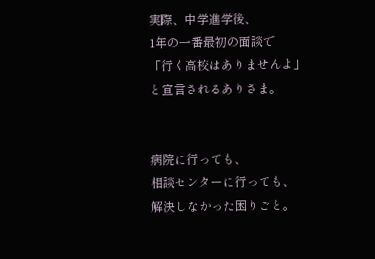実際、中学進学後、
1年の一番最初の面談で
「行く高校はありませんよ」
と宣言されるありさま。


病院に行っても、
相談センターに行っても、
解決しなかった困りごと。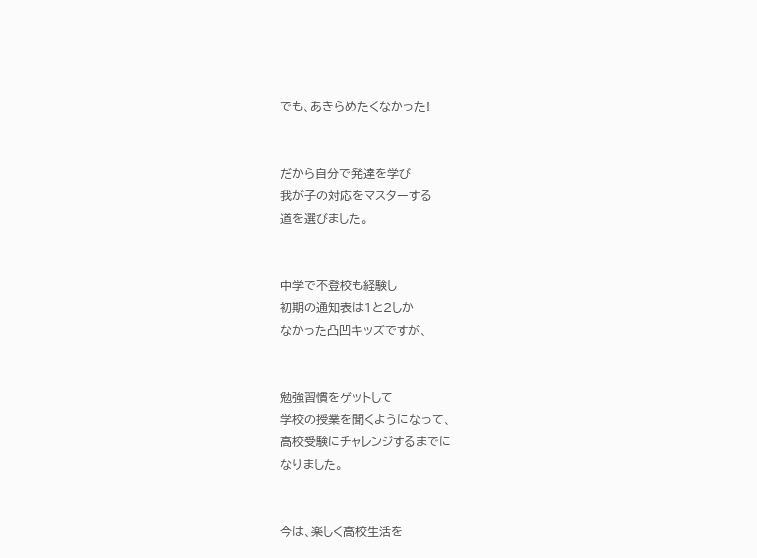でも、あきらめたくなかった!


だから自分で発達を学び
我が子の対応をマスターする
道を選びました。


中学で不登校も経験し
初期の通知表は1と2しか
なかった凸凹キッズですが、


勉強習慣をゲットして
学校の授業を聞くようになって、
高校受験にチャレンジするまでに
なりました。


今は、楽しく高校生活を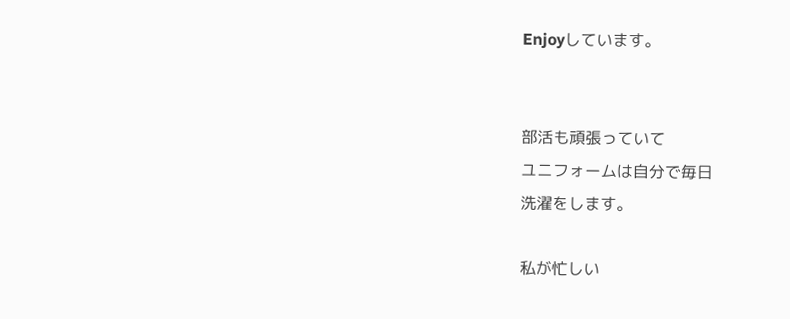Enjoyしています。


部活も頑張っていて
ユニフォームは自分で毎日
洗濯をします。

私が忙しい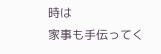時は
家事も手伝ってく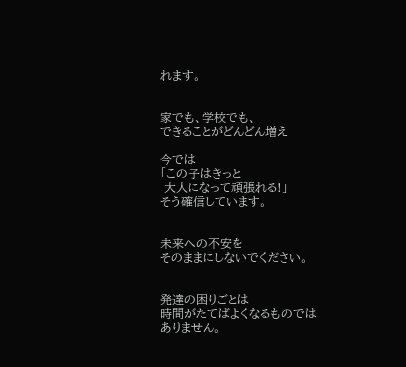れます。


家でも、学校でも、
できることがどんどん増え

今では
「この子はきっと
 大人になって頑張れる!」
そう確信しています。


未来への不安を
そのままにしないでください。


発達の困りごとは
時間がたてばよくなるものでは
ありません。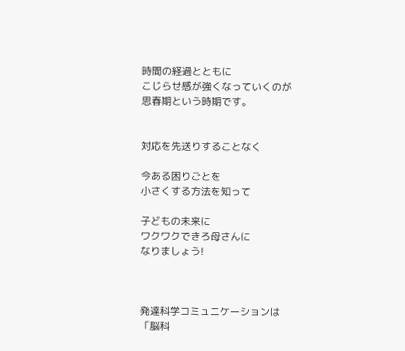時間の経過とともに
こじらせ感が強くなっていくのが
思春期という時期です。


対応を先送りすることなく

今ある困りごとを
小さくする方法を知って

子どもの未来に
ワクワクできろ母さんに
なりましょう!



発達科学コミュニケーションは
「脳科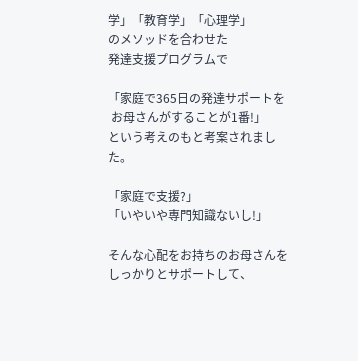学」「教育学」「心理学」
のメソッドを合わせた
発達支援プログラムで

「家庭で365日の発達サポートを
 お母さんがすることが1番!」
という考えのもと考案されました。

「家庭で支援?」
「いやいや専門知識ないし!」

そんな心配をお持ちのお母さんを
しっかりとサポートして、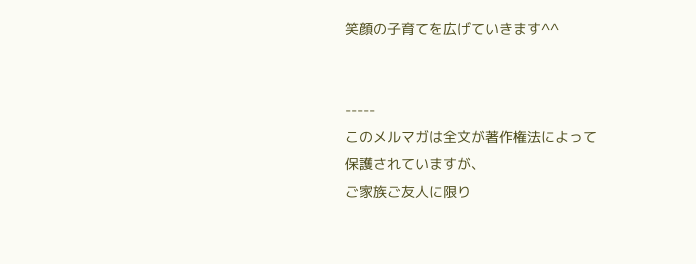笑顔の子育てを広げていきます^^


-----
このメルマガは全文が著作権法によって
保護されていますが、
ご家族ご友人に限り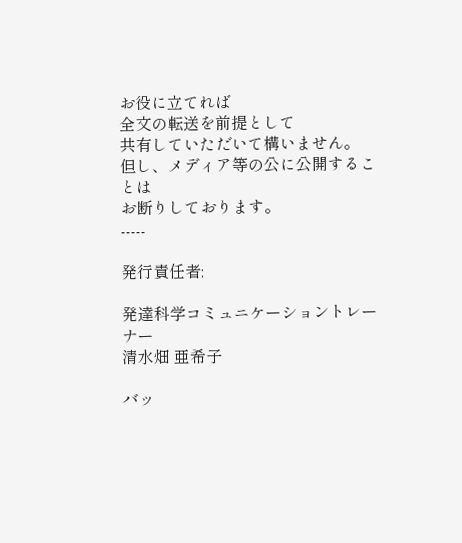お役に立てれば
全文の転送を前提として
共有していただいて構いません。
但し、メディア等の公に公開することは
お断りしております。
-----

発行責任者:

発達科学コミュニケーショントレーナー
清水畑 亜希子

バッ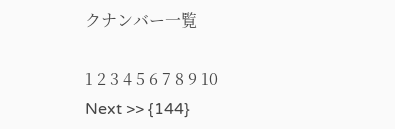クナンバー一覧

1 2 3 4 5 6 7 8 9 10  Next >> {144}